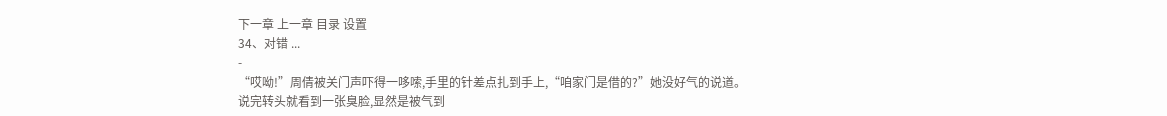下一章 上一章 目录 设置
34、对错 ...
-
“哎呦!”周倩被关门声吓得一哆嗦,手里的针差点扎到手上,“咱家门是借的?”她没好气的说道。
说完转头就看到一张臭脸,显然是被气到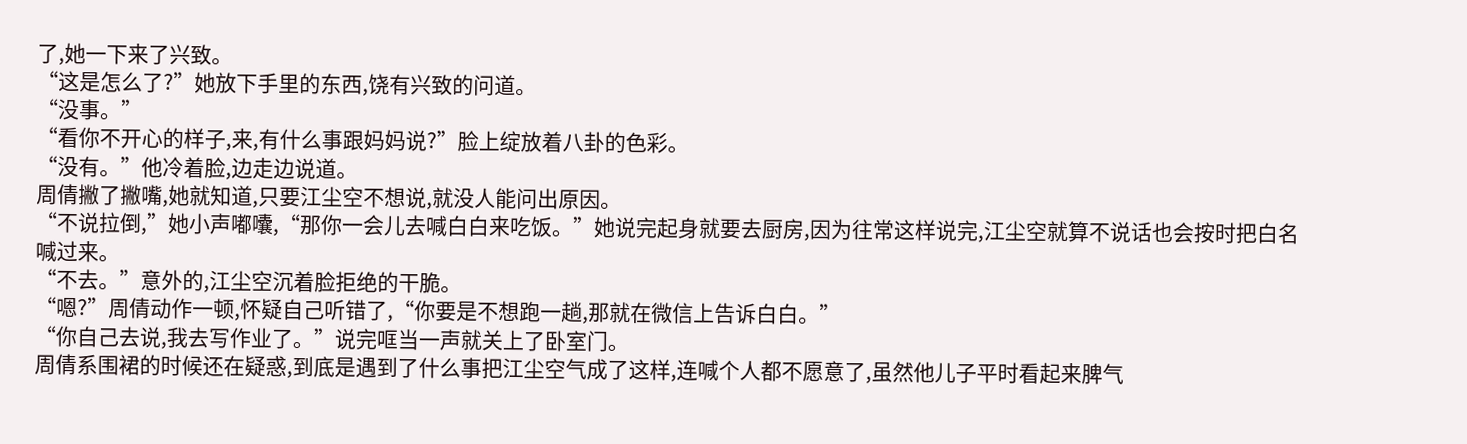了,她一下来了兴致。
“这是怎么了?”她放下手里的东西,饶有兴致的问道。
“没事。”
“看你不开心的样子,来,有什么事跟妈妈说?”脸上绽放着八卦的色彩。
“没有。”他冷着脸,边走边说道。
周倩撇了撇嘴,她就知道,只要江尘空不想说,就没人能问出原因。
“不说拉倒,”她小声嘟囔,“那你一会儿去喊白白来吃饭。”她说完起身就要去厨房,因为往常这样说完,江尘空就算不说话也会按时把白名喊过来。
“不去。”意外的,江尘空沉着脸拒绝的干脆。
“嗯?”周倩动作一顿,怀疑自己听错了,“你要是不想跑一趟,那就在微信上告诉白白。”
“你自己去说,我去写作业了。”说完哐当一声就关上了卧室门。
周倩系围裙的时候还在疑惑,到底是遇到了什么事把江尘空气成了这样,连喊个人都不愿意了,虽然他儿子平时看起来脾气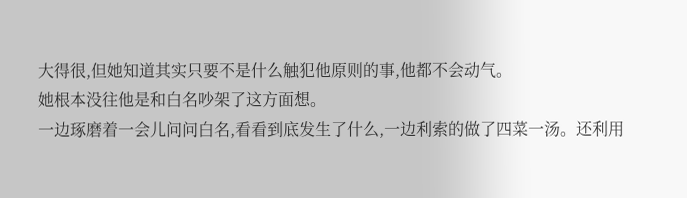大得很,但她知道其实只要不是什么触犯他原则的事,他都不会动气。
她根本没往他是和白名吵架了这方面想。
一边琢磨着一会儿问问白名,看看到底发生了什么,一边利索的做了四菜一汤。还利用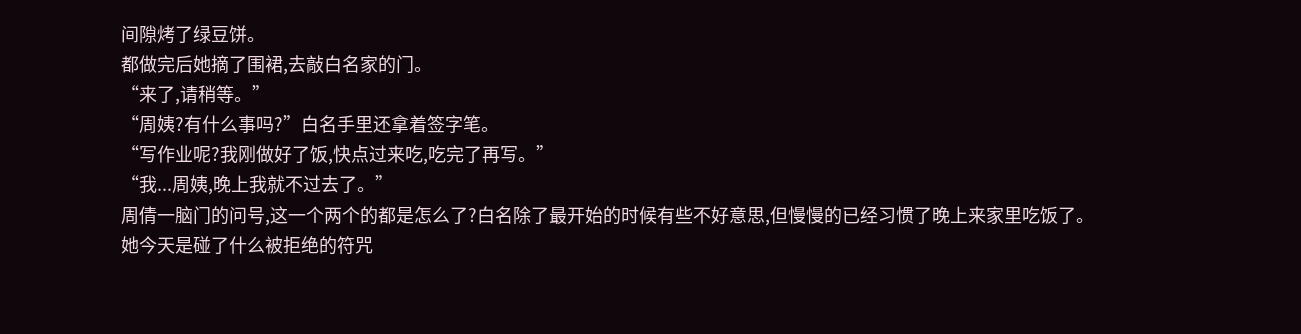间隙烤了绿豆饼。
都做完后她摘了围裙,去敲白名家的门。
“来了,请稍等。”
“周姨?有什么事吗?”白名手里还拿着签字笔。
“写作业呢?我刚做好了饭,快点过来吃,吃完了再写。”
“我...周姨,晚上我就不过去了。”
周倩一脑门的问号,这一个两个的都是怎么了?白名除了最开始的时候有些不好意思,但慢慢的已经习惯了晚上来家里吃饭了。
她今天是碰了什么被拒绝的符咒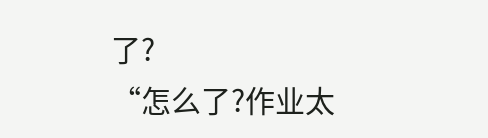了?
“怎么了?作业太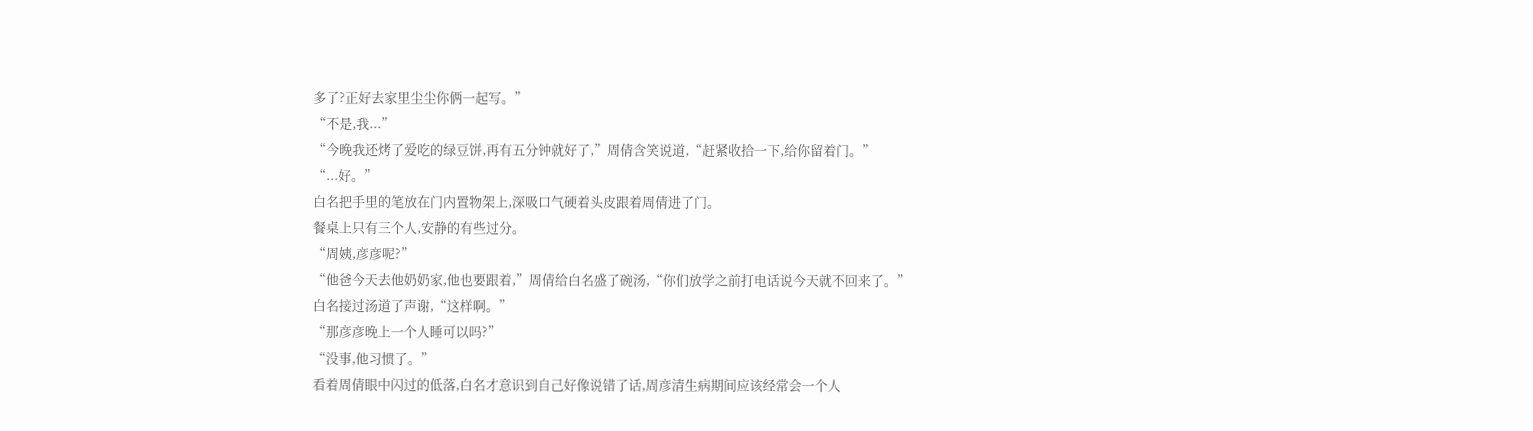多了?正好去家里尘尘你俩一起写。”
“不是,我...”
“今晚我还烤了爱吃的绿豆饼,再有五分钟就好了,”周倩含笑说道,“赶紧收拾一下,给你留着门。”
“...好。”
白名把手里的笔放在门内置物架上,深吸口气硬着头皮跟着周倩进了门。
餐桌上只有三个人,安静的有些过分。
“周姨,彦彦呢?”
“他爸今天去他奶奶家,他也要跟着,”周倩给白名盛了碗汤,“你们放学之前打电话说今天就不回来了。”
白名接过汤道了声谢,“这样啊。”
“那彦彦晚上一个人睡可以吗?”
“没事,他习惯了。”
看着周倩眼中闪过的低落,白名才意识到自己好像说错了话,周彦清生病期间应该经常会一个人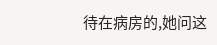待在病房的,她问这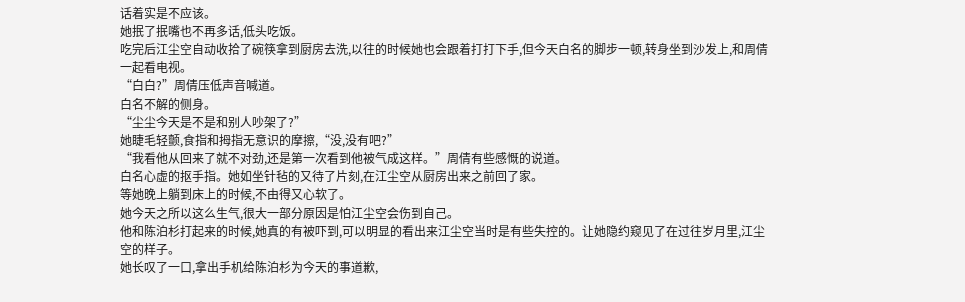话着实是不应该。
她抿了抿嘴也不再多话,低头吃饭。
吃完后江尘空自动收拾了碗筷拿到厨房去洗,以往的时候她也会跟着打打下手,但今天白名的脚步一顿,转身坐到沙发上,和周倩一起看电视。
“白白?”周倩压低声音喊道。
白名不解的侧身。
“尘尘今天是不是和别人吵架了?”
她睫毛轻颤,食指和拇指无意识的摩擦,“没,没有吧?”
“我看他从回来了就不对劲,还是第一次看到他被气成这样。”周倩有些感慨的说道。
白名心虚的抠手指。她如坐针毡的又待了片刻,在江尘空从厨房出来之前回了家。
等她晚上躺到床上的时候,不由得又心软了。
她今天之所以这么生气,很大一部分原因是怕江尘空会伤到自己。
他和陈泊杉打起来的时候,她真的有被吓到,可以明显的看出来江尘空当时是有些失控的。让她隐约窥见了在过往岁月里,江尘空的样子。
她长叹了一口,拿出手机给陈泊杉为今天的事道歉,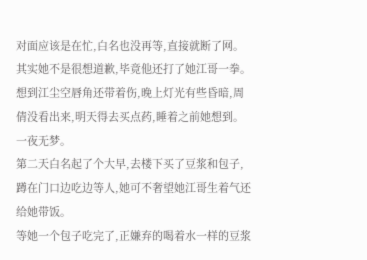对面应该是在忙,白名也没再等,直接就断了网。
其实她不是很想道歉,毕竟他还打了她江哥一拳。
想到江尘空唇角还带着伤,晚上灯光有些昏暗,周倩没看出来,明天得去买点药,睡着之前她想到。
一夜无梦。
第二天白名起了个大早,去楼下买了豆浆和包子,蹲在门口边吃边等人,她可不奢望她江哥生着气还给她带饭。
等她一个包子吃完了,正嫌弃的喝着水一样的豆浆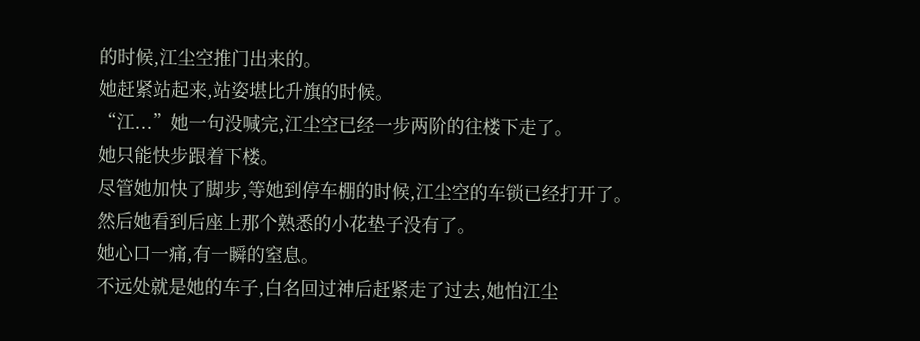的时候,江尘空推门出来的。
她赶紧站起来,站姿堪比升旗的时候。
“江...”她一句没喊完,江尘空已经一步两阶的往楼下走了。
她只能快步跟着下楼。
尽管她加快了脚步,等她到停车棚的时候,江尘空的车锁已经打开了。
然后她看到后座上那个熟悉的小花垫子没有了。
她心口一痛,有一瞬的窒息。
不远处就是她的车子,白名回过神后赶紧走了过去,她怕江尘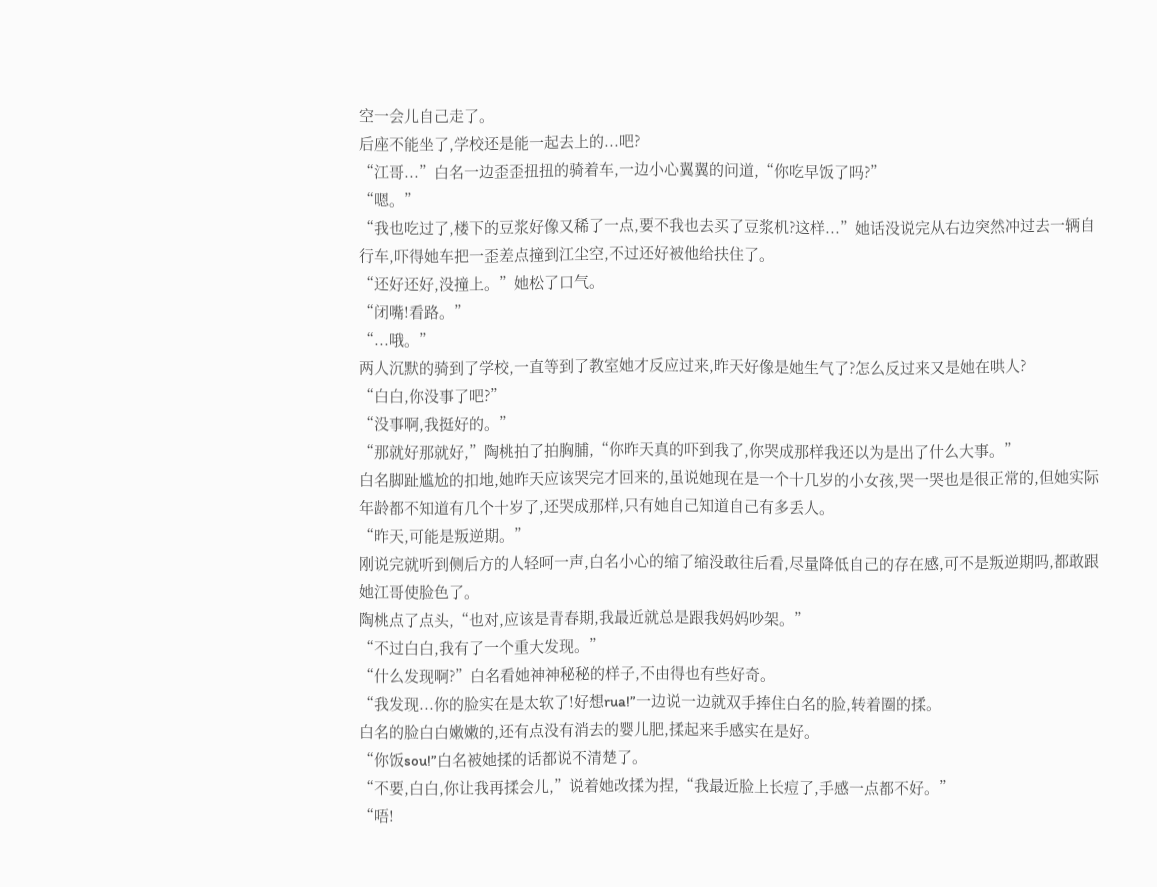空一会儿自己走了。
后座不能坐了,学校还是能一起去上的...吧?
“江哥...”白名一边歪歪扭扭的骑着车,一边小心翼翼的问道,“你吃早饭了吗?”
“嗯。”
“我也吃过了,楼下的豆浆好像又稀了一点,要不我也去买了豆浆机?这样...”她话没说完从右边突然冲过去一辆自行车,吓得她车把一歪差点撞到江尘空,不过还好被他给扶住了。
“还好还好,没撞上。”她松了口气。
“闭嘴!看路。”
“...哦。”
两人沉默的骑到了学校,一直等到了教室她才反应过来,昨天好像是她生气了?怎么反过来又是她在哄人?
“白白,你没事了吧?”
“没事啊,我挺好的。”
“那就好那就好,”陶桃拍了拍胸脯,“你昨天真的吓到我了,你哭成那样我还以为是出了什么大事。”
白名脚趾尴尬的扣地,她昨天应该哭完才回来的,虽说她现在是一个十几岁的小女孩,哭一哭也是很正常的,但她实际年龄都不知道有几个十岁了,还哭成那样,只有她自己知道自己有多丢人。
“昨天,可能是叛逆期。”
刚说完就听到侧后方的人轻呵一声,白名小心的缩了缩没敢往后看,尽量降低自己的存在感,可不是叛逆期吗,都敢跟她江哥使脸色了。
陶桃点了点头,“也对,应该是青春期,我最近就总是跟我妈妈吵架。”
“不过白白,我有了一个重大发现。”
“什么发现啊?”白名看她神神秘秘的样子,不由得也有些好奇。
“我发现...你的脸实在是太软了!好想rua!”一边说一边就双手捧住白名的脸,转着圈的揉。
白名的脸白白嫩嫩的,还有点没有消去的婴儿肥,揉起来手感实在是好。
“你饭sou!”白名被她揉的话都说不清楚了。
“不要,白白,你让我再揉会儿,”说着她改揉为捏,“我最近脸上长痘了,手感一点都不好。”
“唔!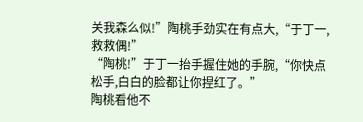关我森么似!”陶桃手劲实在有点大,“于丁一,救救偶!”
“陶桃!”于丁一抬手握住她的手腕,“你快点松手,白白的脸都让你捏红了。”
陶桃看他不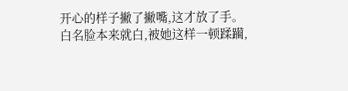开心的样子撇了撇嘴,这才放了手。
白名脸本来就白,被她这样一顿蹂躏,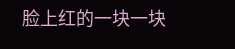脸上红的一块一块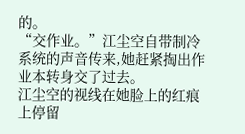的。
“交作业。”江尘空自带制冷系统的声音传来,她赶紧掏出作业本转身交了过去。
江尘空的视线在她脸上的红痕上停留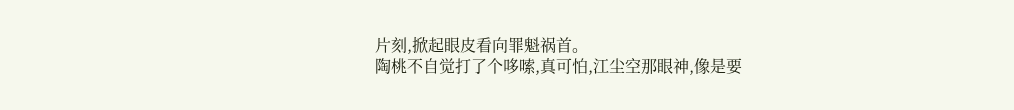片刻,掀起眼皮看向罪魁祸首。
陶桃不自觉打了个哆嗦,真可怕,江尘空那眼神,像是要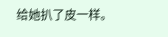给她扒了皮一样。